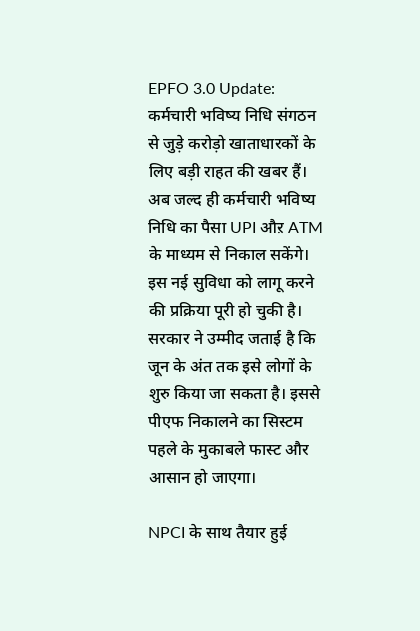EPFO 3.0 Update: कर्मचारी भविष्य निधि संगठन से जुड़े करोड़ो खाताधारकों के लिए बड़ी राहत की खबर हैं। अब जल्द ही कर्मचारी भविष्य निधि का पैसा UPI औऱ ATM के माध्यम से निकाल सकेंगे। इस नई सुविधा को लागू करने की प्रक्रिया पूरी हो चुकी है। सरकार ने उम्मीद जताई है कि जून के अंत तक इसे लोगों के शुरु किया जा सकता है। इससे पीएफ निकालने का सिस्टम पहले के मुकाबले फास्ट और आसान हो जाएगा।

NPCI के साथ तैयार हुई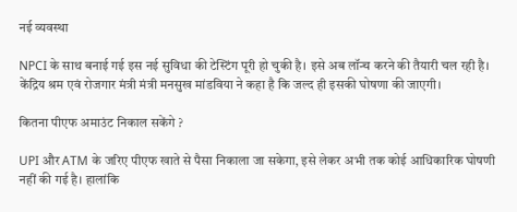नई व्यवस्था

NPCI के साथ बनाई गई इस नई सुविधा की टेस्टिंग पूरी हो चुकी है। इसे अब लॉन्च करने की तैयारी चल रही है। केंद्रिय श्रम एवं रोजगार मंत्री मंत्री मनसुख मांडविया ने कहा है कि जल्द ही इसकी घोषणा की जाएगी।

कितना पीएफ अमाउंट निकाल सकेंगे ?

UPI और ATM के जरिए पीएफ खाते से पैसा निकाला जा सकेगा, इसे लेकर अभी तक कोई आधिकारिक घोषणी नहीं की गई है। हालांकि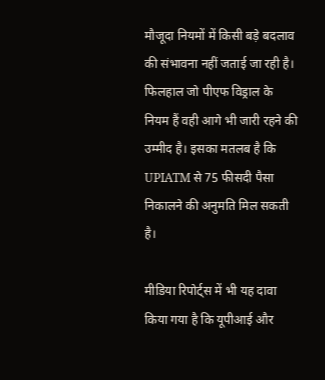मौजूदा नियमों में किसी बड़े बदलाव की संभावना नहीं जताई जा रही है। फिलहाल जो पीएफ विड्राल के नियम हैं वही आगे भी जारी रहने की उम्मीद है। इसका मतलब है कि UPIATM से 75 फीसदी पैसा निकालने की अनुमति मिल सकती है।

मीडिया रिपोर्ट्स में भी यह दावा किया गया है कि यूपीआई और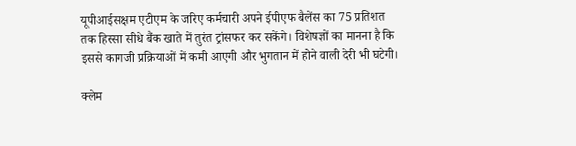यूपीआईसक्षम एटीएम के जरिए कर्मचारी अपने ईपीएफ बैलेंस का 75 प्रतिशत तक हिस्सा सीधे बैंक खाते में तुरंत ट्रांसफर कर सकेंगे। विशेषज्ञों का मानना है कि इससे कागजी प्रक्रियाओं में कमी आएगी और भुगतान में होने वाली देरी भी घटेगी।

क्लेम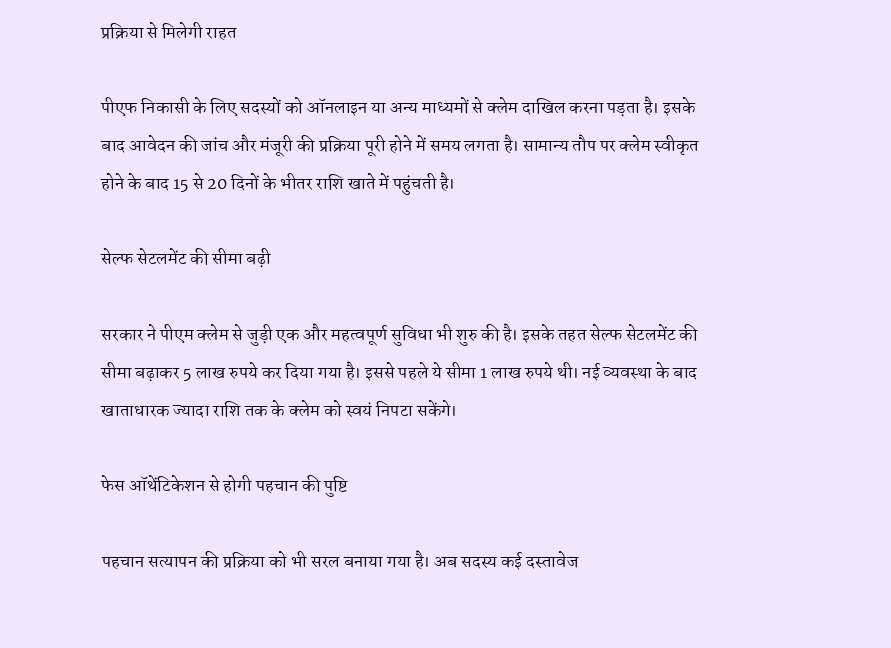प्रक्रिया से मिलेगी राहत

पीएफ निकासी के लिए सदस्यों को ऑनलाइन या अन्य माध्यमों से क्लेम दाखिल करना पड़ता है। इसके बाद आवेदन की जांच और मंजूरी की प्रक्रिया पूरी होने में समय लगता है। सामान्य तौप पर क्लेम स्वीकृत होने के बाद 15 से 20 दिनों के भीतर राशि खाते में पहुंचती है।

सेल्फ सेटलमेंट की सीमा बढ़ी

सरकार ने पीएम क्लेम से जुड़ी एक और महत्वपूर्ण सुविधा भी शुरु की है। इसके तहत सेल्फ सेटलमेंट की सीमा बढ़ाकर 5 लाख रुपये कर दिया गया है। इससे पहले ये सीमा 1 लाख रुपये थी। नई व्यवस्था के बाद खाताधारक ज्यादा राशि तक के क्लेम को स्वयं निपटा सकेंगे।

फेस ऑथेंटिकेशन से होगी पहचान की पुष्टि

पहचान सत्यापन की प्रक्रिया को भी सरल बनाया गया है। अब सदस्य कई दस्तावेज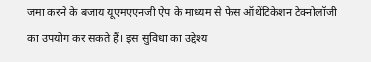जमा करने के बजाय यूएमएएनजी ऐप के माध्यम से फेस ऑथेंटिकेशन टेक्नोलॉजी का उपयोग कर सकते हैं। इस सुविधा का उद्देश्य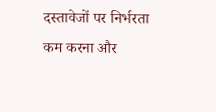दस्तावेजों पर निर्भरता कम करना और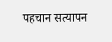पहचान सत्यापन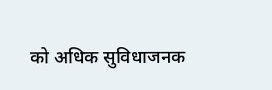को अधिक सुविधाजनक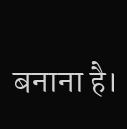बनाना है।